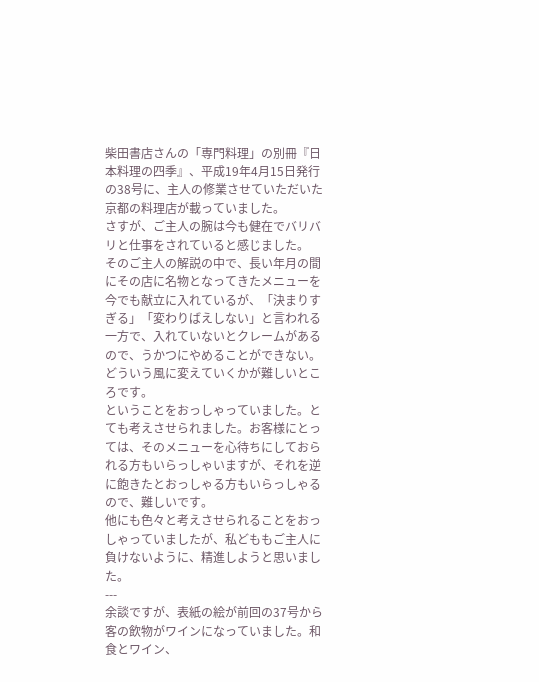柴田書店さんの「専門料理」の別冊『日本料理の四季』、平成19年4月15日発行の38号に、主人の修業させていただいた京都の料理店が載っていました。
さすが、ご主人の腕は今も健在でバリバリと仕事をされていると感じました。
そのご主人の解説の中で、長い年月の間にその店に名物となってきたメニューを今でも献立に入れているが、「決まりすぎる」「変わりばえしない」と言われる一方で、入れていないとクレームがあるので、うかつにやめることができない。どういう風に変えていくかが難しいところです。
ということをおっしゃっていました。とても考えさせられました。お客様にとっては、そのメニューを心待ちにしておられる方もいらっしゃいますが、それを逆に飽きたとおっしゃる方もいらっしゃるので、難しいです。
他にも色々と考えさせられることをおっしゃっていましたが、私どももご主人に負けないように、精進しようと思いました。
---
余談ですが、表紙の絵が前回の37号から客の飲物がワインになっていました。和食とワイン、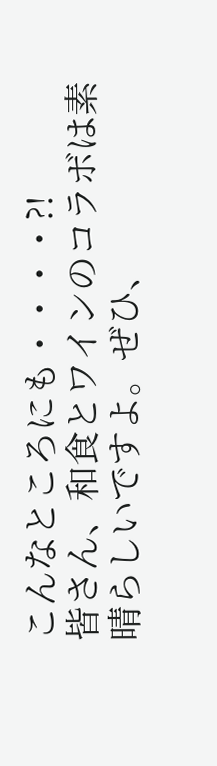こんなところにも・・・・?!
皆さん、和食とワインのコラボは素晴らしいですよ。ぜひ、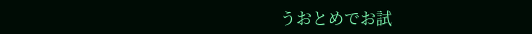うおとめでお試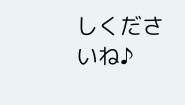しくださいね♪